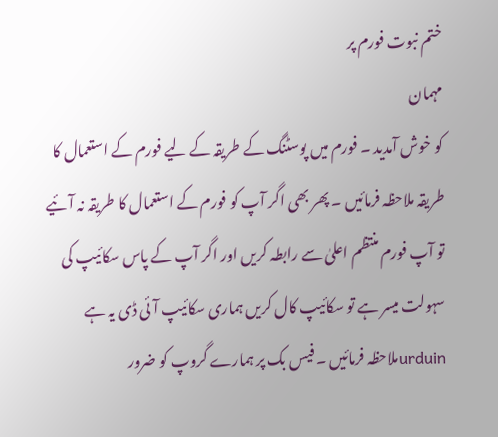ختم نبوت فورم پر
مہمان
کو خوش آمدید ۔ فورم میں پوسٹنگ کے طریقہ کے لیے فورم کے استعمال کا طریقہ ملاحظہ فرمائیں ۔ پھر بھی اگر آپ کو فورم کے استعمال کا طریقہ نہ آئیے تو آپ فورم منتظم اعلیٰ سے رابطہ کریں اور اگر آپ کے پاس سکائیپ کی سہولت میسر ہے تو سکائیپ کال کریں ہماری سکائیپ آئی ڈی یہ ہے urduinملاحظہ فرمائیں ۔ فیس بک پر ہمارے گروپ کو ضرور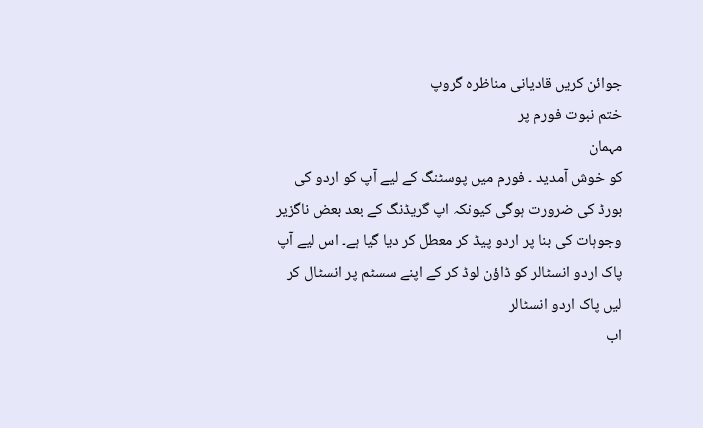جوائن کریں قادیانی مناظرہ گروپ
ختم نبوت فورم پر
مہمان
کو خوش آمدید ۔ فورم میں پوسٹنگ کے لیے آپ کو اردو کی بورڈ کی ضرورت ہوگی کیونکہ اپ گریڈنگ کے بعد بعض ناگزیر وجوہات کی بنا پر اردو پیڈ کر معطل کر دیا گیا ہے۔ اس لیے آپ پاک اردو انسٹالر کو ڈاؤن لوڈ کر کے اپنے سسٹم پر انسٹال کر لیں پاک اردو انسٹالر
اب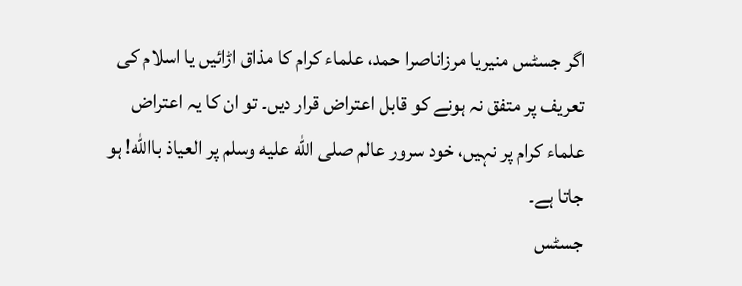اگر جسٹس منیریا مرزاناصرا حمد، علماء کرام کا مذاق اڑائیں یا اسلام کی تعریف پر متفق نہ ہونے کو قابل اعتراض قرار دیں۔ تو ان کا یہ اعتراض علماء کرام پر نہیں، خود سرور عالم صلى الله عليه وسلم پر العیاذ باالله! ہو جاتا ہے۔
جسٹس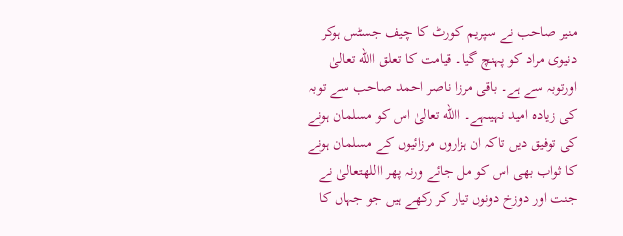منیر صاحب نے سپریم کورٹ کا چیف جسٹس ہوکر دنیوی مراد کو پہنچ گیا۔ قیامت کا تعلق االله تعالیٰ اورتوبہ سے ہے۔ باقی مرزا ناصر احمد صاحب سے توبہ کی زیادہ امید نہیںہے۔ االله تعالیٰ اس کو مسلمان ہونے کی توفیق دیں تاکہ ان ہزاروں مرزائیوں کے مسلمان ہونے کا ثواب بھی اس کو مل جائے ورنہ پھر االلهتعالیٰ نے جنت اور دوزخ دونوں تیار کر رکھے ہیں جو جہاں کا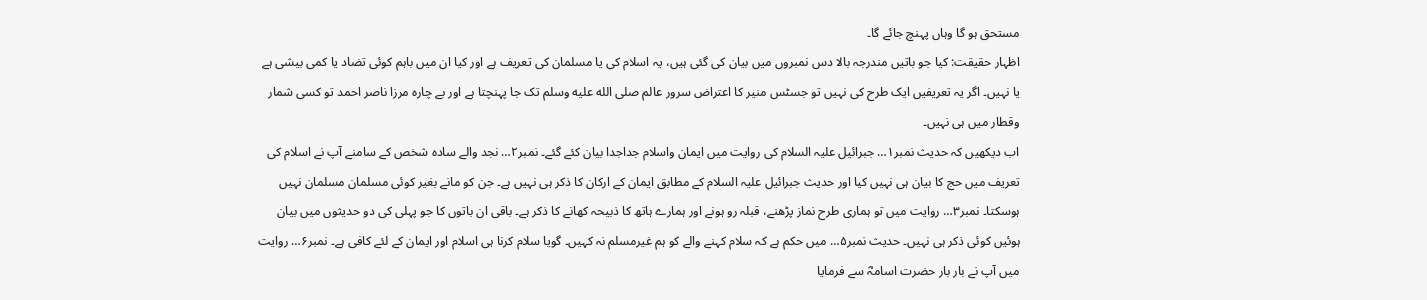مستحق ہو گا وہاں پہنچ جائے گا۔
اظہار حقیقت: کیا جو باتیں مندرجہ بالا دس نمبروں میں بیان کی گئی ہیں، یہ اسلام کی یا مسلمان کی تعریف ہے اور کیا ان میں باہم کوئی تضاد یا کمی بیشی ہے یا نہیں۔ اگر یہ تعریفیں ایک طرح کی نہیں تو جسٹس منیر کا اعتراض سرور عالم صلى الله عليه وسلم تک جا پہنچتا ہے اور بے چارہ مرزا ناصر احمد تو کسی شمار وقطار میں ہی نہیں۔
اب دیکھیں کہ حدیث نمبر۱… جبرائیل علیہ السلام کی روایت میں ایمان واسلام جداجدا بیان کئے گئے۔ نمبر۲… نجد والے سادہ شخص کے سامنے آپ نے اسلام کی تعریف میں حج کا بیان ہی نہیں کیا اور حدیث جبرائیل علیہ السلام کے مطابق ایمان کے ارکان کا ذکر ہی نہیں ہے۔ جن کو مانے بغیر کوئی مسلمان مسلمان نہیں ہوسکتا۔ نمبر۳… روایت میں تو ہماری طرح نماز پڑھنے، قبلہ رو ہونے اور ہمارے ہاتھ کا ذبیحہ کھانے کا ذکر ہے۔ باقی ان باتوں کا جو پہلی کی دو حدیثوں میں بیان ہوئیں کوئی ذکر ہی نہیں۔ حدیث نمبر۵… میں حکم ہے کہ سلام کہنے والے کو ہم غیرمسلم نہ کہیں۔ گویا سلام کرنا ہی اسلام اور ایمان کے لئے کافی ہے۔ نمبر۶… روایت میں آپ نے بار بار حضرت اسامہؓ سے فرمایا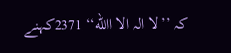کہ ’’لا الہ الا االله‘‘ 2371کہنے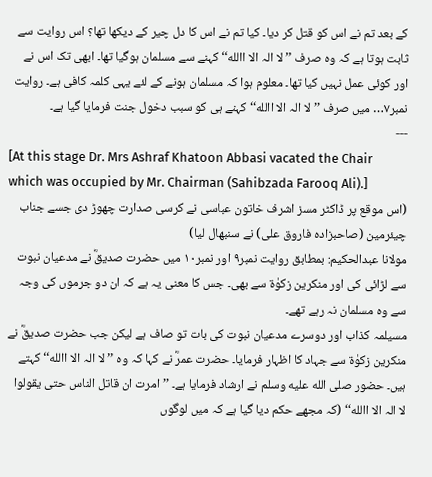کے بعد تم نے اس کو قتل کر دیا۔ کیا تم نے اس کا دل چیر کے دیکھا تھا؟ اس روایت سے ثابت ہوتا ہے کہ وہ صرف ’’لا الہ الا االله‘‘ کہنے سے مسلمان ہوگیا تھا۔ ابھی تک اس نے اور کوئی عمل نہیں کیا تھا۔ معلوم ہوا کہ مسلمان ہونے کے لئے یہی کلمہ کافی ہے۔ روایت نمبر۷… میں صرف ’’لا الہ الا االله‘‘ کہنے ہی کو سبب دخول جنت فرمایا گیا ہے۔
---
[At this stage Dr. Mrs Ashraf Khatoon Abbasi vacated the Chair which was occupied by Mr. Chairman (Sahibzada Farooq Ali).]
(اس موقع پر ڈاکٹر مسز اشرف خاتون عباسی نے کرسی صدارت چھوڑ دی جسے جناب چیئرمین (صاحبزادہ فاروق علی) نے سنبھال لیا)
مولانا عبدالحکیم: بمطابق روایت نمبر۹ اور نمبر۱۰ میں حضرت صدیقؓ نے مدعیان نبوت سے لڑائی کی اور منکرین زکوٰۃ سے بھی۔ جس کا معنی یہ ہے کہ ان دو جرموں کی وجہ سے وہ مسلمان نہ رہے تھے۔
مسیلمہ کذاب اور دوسرے مدعیان نبوت کی بات تو صاف ہے لیکن جب حضرت صدیقؓ نے منکرین زکوٰۃ سے جہاد کا اظہار فرمایا۔ حضرت عمرؓ نے کہا کہ وہ ’’لا الہ الا االله‘‘ کہتے ہیں۔ حضور صلى الله عليه وسلم نے ارشاد فرمایا ہے۔ ’’امرت ان قاتل الناس حتی یقولوا لا الہ الا االله‘‘ (کہ مجھے حکم دیا گیا ہے کہ میں لوگوں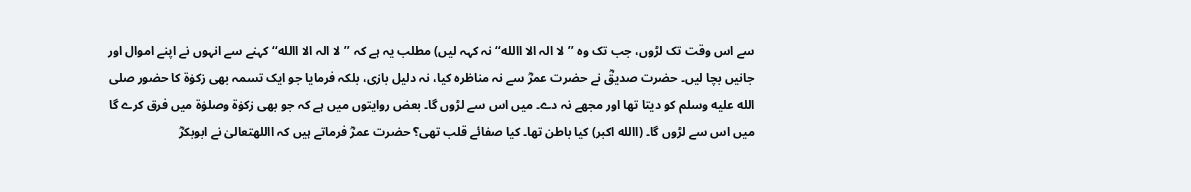سے اس وقت تک لڑوں، جب تک وہ ’’لا الہ الا االله‘‘ نہ کہہ لیں) مطلب یہ ہے کہ ’’لا الہ الا االله‘‘ کہنے سے انہوں نے اپنے اموال اور جانیں بچا لیں۔ حضرت صدیقؓ نے حضرت عمرؓ سے نہ مناظرہ کیا، نہ دلیل بازی، بلکہ فرمایا جو ایک تسمہ بھی زکوٰۃ کا حضور صلى الله عليه وسلم کو دیتا تھا اور مجھے نہ دے۔ میں اس سے لڑوں گا۔ بعض روایتوں میں ہے کہ جو بھی زکوٰۃ وصلوٰۃ میں فرق کرے گا میں اس سے لڑوں گا۔ (االله اکبر) کیا باطن تھا۔ کیا صفائے قلب تھی؟ حضرت عمرؓ فرماتے ہیں کہ االلهتعالیٰ نے ابوبکرؓ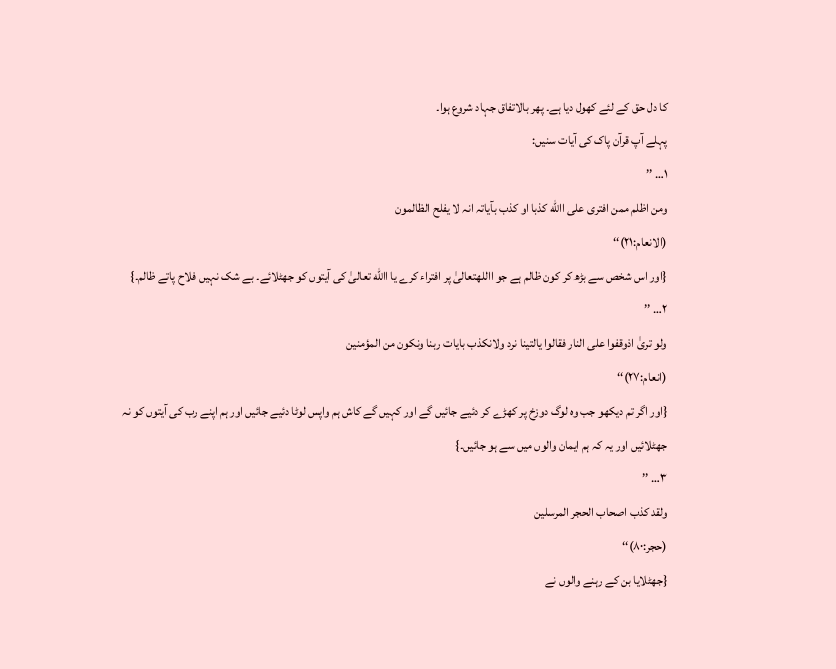کا دل حق کے لئے کھول دیا ہے۔ پھر بالاتفاق جہاد شروع ہوا۔
پہلے آپ قرآن پاک کی آیات سنیں:
۱… ’’
ومن اظلم ممن افتری علی االله کذبا او کذب بآیاتہ انہ لا یفلح الظالمون
(الانعام:۲۱)‘‘
{اور اس شخص سے بڑھ کر کون ظالم ہے جو االلهتعالیٰ پر افتراء کرے یا االله تعالیٰ کی آیتوں کو جھٹلائے۔ بے شک نہیں فلاح پاتے ظالم۔}
۲… ’’
ولو تریٰ اذوقفوا علی النار فقالوا یالتینا نرد ولانکذب بایات ربنا ونکون من المؤمنین
(انعام:۲۷)‘‘
{اور اگر تم دیکھو جب وہ لوگ دوزخ پر کھڑے کر دئیے جائیں گے اور کہیں گے کاش ہم واپس لوٹا دئیے جائیں اور ہم اپنے رب کی آیتوں کو نہ جھٹلائیں اور یہ کہ ہم ایمان والوں میں سے ہو جائیں۔}
۳… ’’
ولقد کذب اصحاب الحجر المرسلین
(حجر:۸۰)‘‘
{جھٹلایا بن کے رہنے والوں نے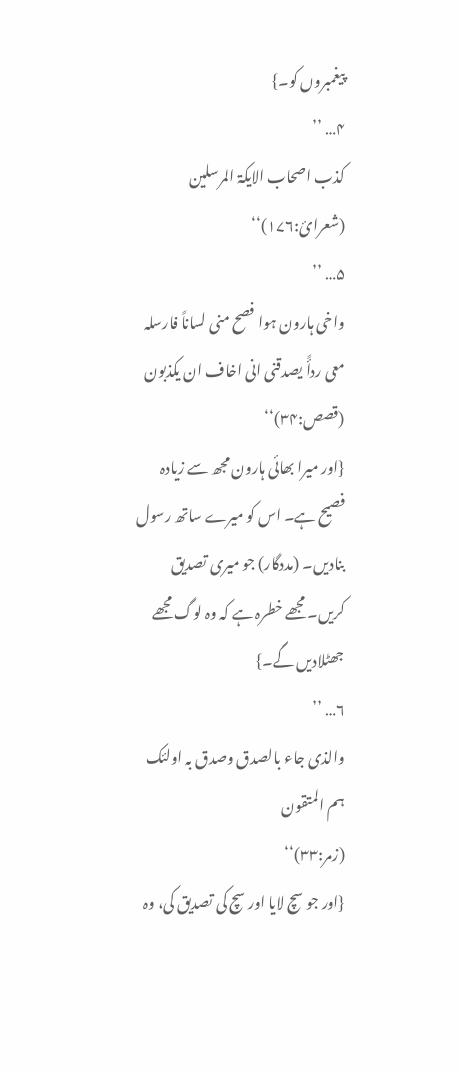پیغمبروں کو۔}
۴… ’’
کذب اصحاب الایکۃ المرسلین
(شعرائ:۱۷۶)‘‘
۵… ’’
واخی ہارون ہوا فصح منی لساناً فارسلہ معی ردأً یصدقنی انی اخاف ان یکذبون
(قصص:۳۴)‘‘
{اور میرا بھائی ہارون مجھ سے زیادہ فصیح ہے۔ اس کو میرے ساتھ رسول بنادیں۔ (مددگار) جو میری تصدیق کریں۔ مجھے خطرہ ہے کہ وہ لوگ مجھے جھٹلادیں گے۔}
۶… ’’
والذی جاء بالصدق وصدق بہ اولئک ہم المتقون
(زمر:۳۳)‘‘
{اور جو سچ لایا اور سچ کی تصدیق کی، وہ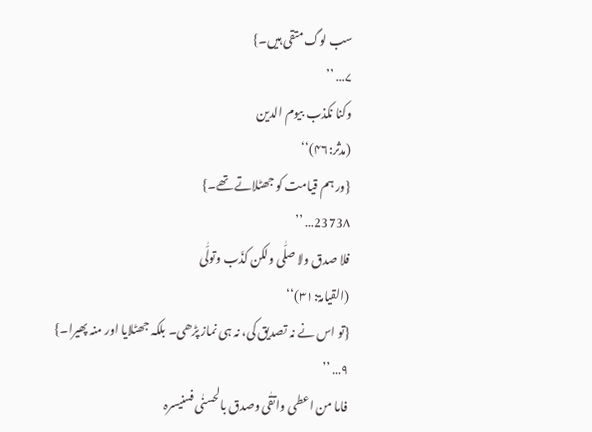سب لوگ متقی ہیں۔}
۷… ’’
وکنا نکذب بیوم الدین
(مدثر:۴۶)‘‘
{ور ہم قیامت کو جھٹلاتے تھے۔}
2373۸… ’’
فلا صدق ولا صلّٰی ولکن کذّب وتولّٰی
(القیامۃ:۳۱)‘‘
{تو اس نے نہ تصدیق کی، نہ ہی نماز پڑھی۔ بلکہ جھٹلایا اور منہ پھیرا۔}
۹… ’’
فاما من اعطی واتقٰی وصدق بالحسنٰی فسنیسرہ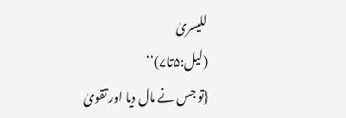للیسریٰ
(لیل:۵تا۷)‘‘
{تو جس نے مال دیا اور تقویٰ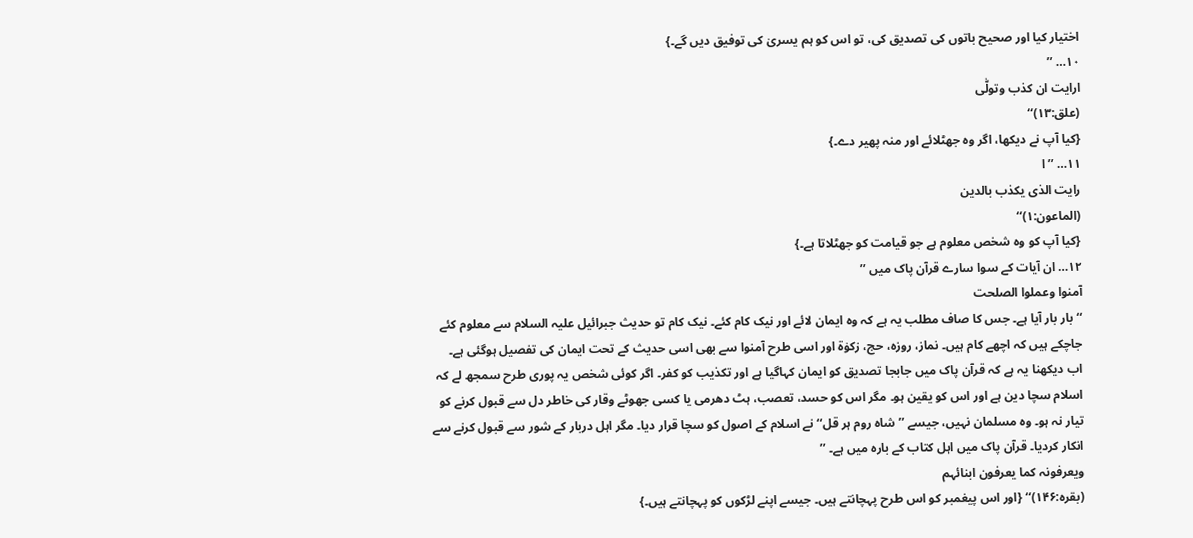اختیار کیا اور صحیح باتوں کی تصدیق کی، تو اس کو ہم یسریٰ کی توفیق دیں گے۔}
۱۰… ’’
ارایت ان کذب وتولّٰی
(علق:۱۳)‘‘
{کیا آپ نے دیکھا، اگر وہ جھٹلائے اور منہ پھیر دے۔}
۱۱… ’’ا
رایت الذی یکذب بالدین
(الماعون:۱)‘‘
{کیا آپ کو وہ شخص معلوم ہے جو قیامت کو جھٹلاتا ہے۔}
۱۲… ان آیات کے سوا سارے قرآن پاک میں ’’
آمنوا وعملوا الصلحت
‘‘ بار بار آیا ہے۔ جس کا صاف مطلب یہ ہے کہ وہ ایمان لائے اور نیک کام کئے۔ نیک کام تو حدیث جبرائیل علیہ السلام سے معلوم کئے جاچکے ہیں کہ اچھے کام ہیں۔ نماز، روزہ، حج، زکوٰۃ اور اسی طرح آمنوا سے بھی اسی حدیث کے تحت ایمان کی تفصیل ہوگئی ہے۔
اب دیکھنا یہ ہے کہ قرآن پاک میں جابجا تصدیق کو ایمان کہاگیا ہے اور تکذیب کو کفر۔ اگر کوئی شخص یہ پوری طرح سمجھ لے کہ اسلام سچا دین ہے اور اس کو یقین ہو۔ مگر اس کو حسد، تعصب، ہٹ دھرمی یا کسی جھوٹے وقار کی خاطر دل سے قبول کرنے کو تیار نہ ہو۔ وہ مسلمان نہیں، جیسے ’’شاہ روم ہر قل‘‘ نے اسلام کے اصول کو سچا قرار دیا۔ مگر اہل دربار کے شور سے قبول کرنے سے انکار کردیا۔ قرآن پاک میں اہل کتاب کے بارہ میں ہے۔ ’’
ویعرفونہ کما یعرفون ابنائہم
(بقرہ:۱۴۶)‘‘ {اور اس پیغمبر کو اس طرح پہچانتے ہیں۔ جیسے اپنے لڑکوں کو پہچانتے ہیں۔}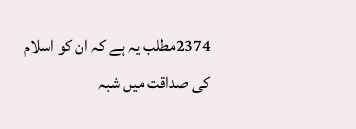2374مطلب یہ ہے کہ ان کو اسلام کی صداقت میں شبہ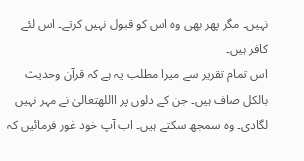نہیں۔ مگر پھر بھی وہ اس کو قبول نہیں کرتے۔ اس لئے کافر ہیں۔
اس تمام تقریر سے میرا مطلب یہ ہے کہ قرآن وحدیث بالکل صاف ہیں۔ جن کے دلوں پر االلهتعالیٰ نے مہر نہیں لگادی۔ وہ سمجھ سکتے ہیں۔ اب آپ خود غور فرمائیں کہ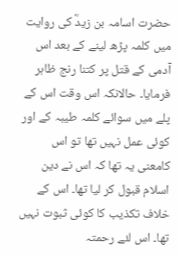حضرت اسامہ بن زیدؓ کی روایت میں کلمہ پڑھ لینے کے بعد اس آدمی کے قتل پر کتنا رنج ظاہر فرمایا۔ حالانکہ اس وقت اس کے پلے میں سوائے کلمہ طیبہ کے اور کوئی عمل نہیں تھا تو اس کامعنی یہ تھا کہ اس نے دین اسلام قبول کر لیا تھا۔ اس کے خلاف تکذیب کا کوئی ثبوت نہیں تھا۔ اس لئے رحمتہ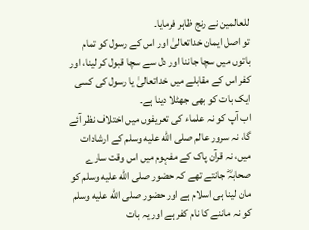للعالمین نے رنج ظاہر فرمایا۔
تو اصل ایمان خداتعالیٰ اور اس کے رسول کو تمام باتوں میں سچا جاننا اور دل سے سچا قبول کر لینا، اور کفر اس کے مقابلے میں خداتعالیٰ یا رسول کی کسی ایک بات کو بھی جھٹلا دینا ہے۔
اب آپ کو نہ علماء کی تعریفوں میں اختلاف نظر آئے گا، نہ سرور عالم صلى الله عليه وسلم کے ارشادات میں، نہ قرآن پاک کے مفہوم میں اس وقت سارے صحابہؓ جانتے تھے کہ حضور صلى الله عليه وسلم کو مان لینا ہی اسلام ہے اور حضور صلى الله عليه وسلم کو نہ ماننے کا نام کفر ہے اور یہ بات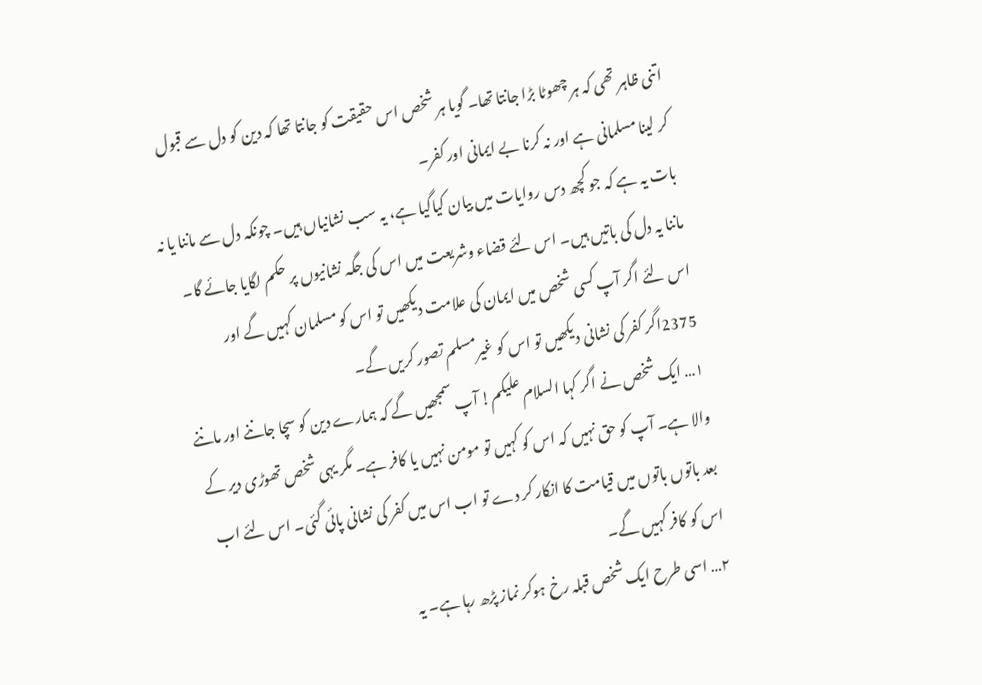اتنی ظاہر تھی کہ ہر چھوٹا بڑا جانتا تھا۔ گویا ہر شخص اس حقیقت کو جانتا تھا کہ دین کو دل سے قبول کر لینا مسلمانی ہے اور نہ کرنا بے ایمانی اور کفر۔
بات یہ ہے کہ جو کچھ دس روایات میں بیان کیاگیا ہے، یہ سب نشانیاں ہیں۔ چونکہ دل سے ماننا یا نہ ماننا یہ دل کی باتیں ہیں۔ اس لئے قضاء وشریعت میں اس کی جگہ نشانیوں پر حکم لگایا جائے گا۔ اس لئے اگر آپ کسی شخص میں ایمان کی علامت دیکھیں تو اس کو مسلمان کہیں گے اور 2375اگر کفر کی نشانی دیکھیں تو اس کو غیرمسلم تصور کریں گے۔
۱… ایک شخص نے اگر کہا السلام علیکم! آپ سمجھیں گے کہ ہمارے دین کو سچا جاننے اور ماننے والا ہے۔ آپ کو حق نہیں کہ اس کو کہیں تو مومن نہیں یا کافر ہے۔ مگر یہی شخص تھوڑی دیر کے بعد باتوں باتوں میں قیامت کا انکار کر دے تو اب اس میں کفر کی نشانی پائی گئی۔ اس لئے اب اس کو کافر کہیں گے۔
۲… اسی طرح ایک شخص قبلہ رخ ہوکر نماز پڑھ رہا ہے۔ یہ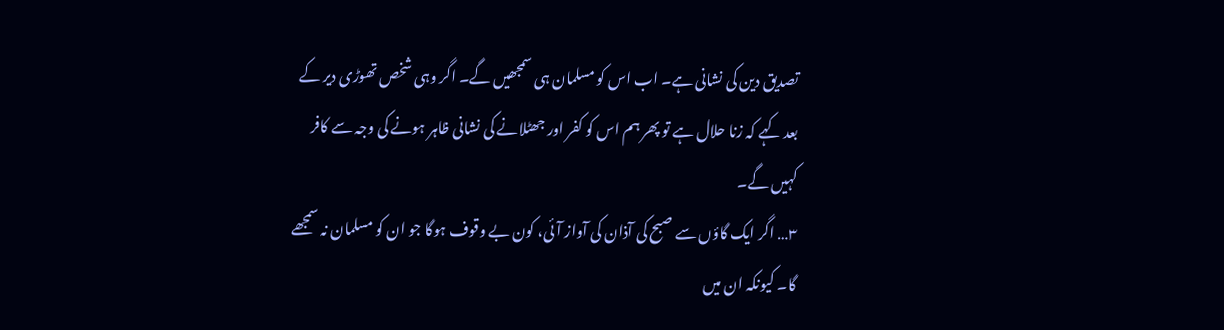تصدیق دین کی نشانی ہے۔ اب اس کو مسلمان ہی سمجھیں گے۔ اگر وہی شخص تھوڑی دیر کے بعد کہے کہ زنا حلال ہے تو پھر ہم اس کو کفر اور جھٹلانے کی نشانی ظاہر ہونے کی وجہ سے کافر کہیں گے۔
۳… اگر ایک گاؤں سے صبح کی آذان کی آواز آئی، کون بے وقوف ہوگا جو ان کو مسلمان نہ سمجھے گا۔ کیونکہ ان میں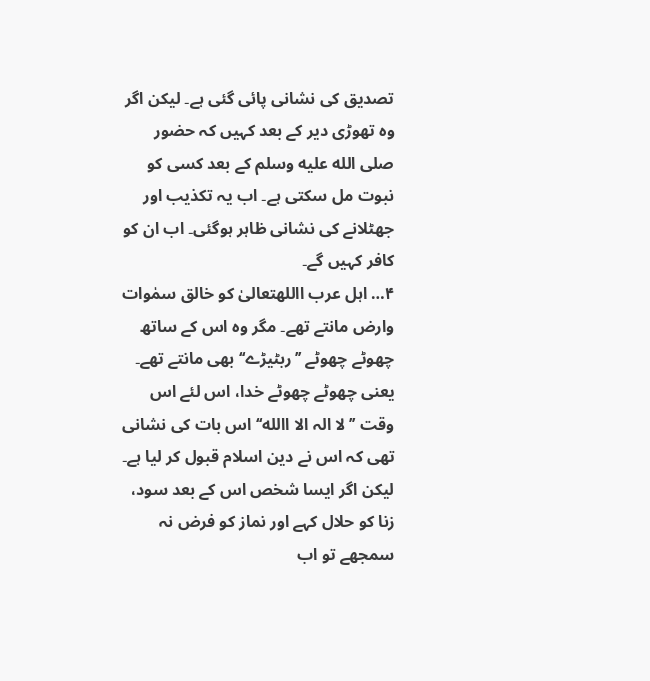تصدیق کی نشانی پائی گئی ہے۔ لیکن اگر وہ تھوڑی دیر کے بعد کہیں کہ حضور صلى الله عليه وسلم کے بعد کسی کو نبوت مل سکتی ہے۔ اب یہ تکذیب اور جھٹلانے کی نشانی ظاہر ہوگئی۔ اب ان کو کافر کہیں گے۔
۴… اہل عرب االلهتعالیٰ کو خالق سمٰوات وارض مانتے تھے۔ مگر وہ اس کے ساتھ چھوٹے چھوٹے ’’ربٹیڑے‘‘ بھی مانتے تھے۔ یعنی چھوٹے چھوٹے خدا، اس لئے اس وقت ’’لا الہ الا االله‘‘ اس بات کی نشانی تھی کہ اس نے دین اسلام قبول کر لیا ہے۔ لیکن اگر ایسا شخص اس کے بعد سود، زنا کو حلال کہے اور نماز کو فرض نہ سمجھے تو اب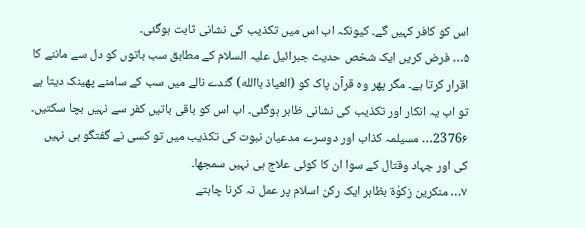اس کو کافر کہیں گے۔ کیونکہ اب اس میں تکذیب کی نشانی ثابت ہوگئی۔
۵… فرض کریں ایک شخص حدیث جبرائیل علیہ السلام کے مطابق سب باتوں کو دل سے ماننے کا اقرار کرتا ہے۔ مگر پھر وہ قرآن پاک کو (العیاذ باالله) گندے نالے میں سب کے سامنے پھینک دیتا ہے تو اب یہ انکار اور تکذیب کی نشانی ظاہر ہوگئی۔ اب اس کو باقی باتیں کفر سے نہیں بچا سکتیں۔
2376۶… مسیلمہ کذاب اور دوسرے مدعیان نبوت کی تکذیب میں تو کسی نے گفتگو ہی نہیں کی اور جہاد وقتال کے سوا ان کا کوئی علاج ہی نہیں سمجھا۔
۷… منکرین زکوٰۃ بظاہر ایک رکن اسلام پر عمل نہ کرنا چاہتے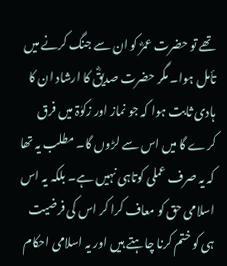تھے تو حضرت عمرؓ کو ان سے جنگ کرنے میں تأمل ہوا۔ مگر حضرت صدیقؓ کا ارشاد ان کا ہادی ثابت ہوا کہ جو نماز اور زکوٰۃ میں فرق کرے گا میں اس سے لڑوں گا۔ مطلب یہ تھا کہ یہ صرف عملی کوتاہی نہیں ہے۔ بلکہ یہ اس اسلامی حق کو معاف کرا کر اس کی فرضیت ہی کو ختم کرنا چاہتے ہیں اور یہ اسلامی احکام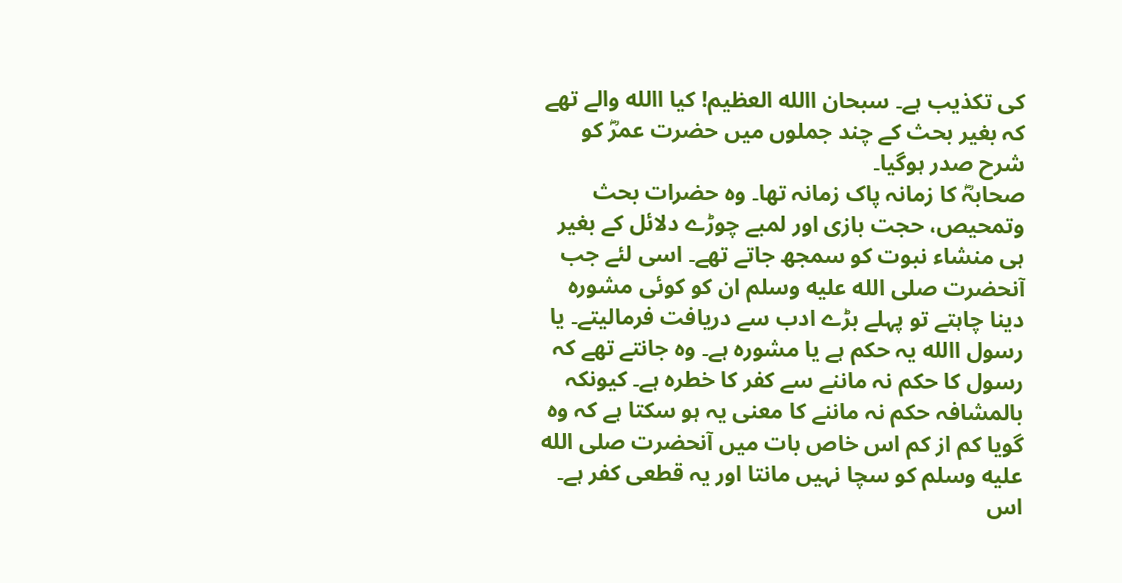کی تکذیب ہے۔ سبحان االله العظیم! کیا االله والے تھے کہ بغیر بحث کے چند جملوں میں حضرت عمرؓ کو شرح صدر ہوگیا۔
صحابہؓ کا زمانہ پاک زمانہ تھا۔ وہ حضرات بحث وتمحیص، حجت بازی اور لمبے چوڑے دلائل کے بغیر ہی منشاء نبوت کو سمجھ جاتے تھے۔ اسی لئے جب آنحضرت صلى الله عليه وسلم ان کو کوئی مشورہ دینا چاہتے تو پہلے بڑے ادب سے دریافت فرمالیتے۔ یا رسول االله یہ حکم ہے یا مشورہ ہے۔ وہ جانتے تھے کہ رسول کا حکم نہ ماننے سے کفر کا خطرہ ہے۔ کیونکہ بالمشافہ حکم نہ ماننے کا معنی یہ ہو سکتا ہے کہ وہ گویا کم از کم اس خاص بات میں آنحضرت صلى الله عليه وسلم کو سچا نہیں مانتا اور یہ قطعی کفر ہے۔ اس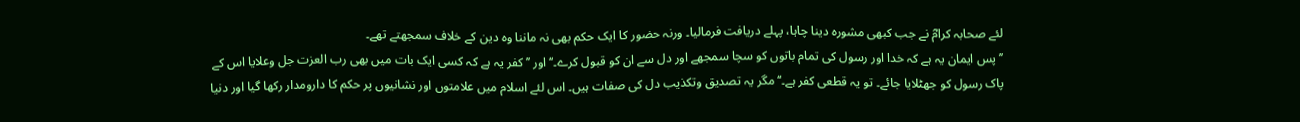لئے صحابہ کرامؓ نے جب کبھی مشورہ دینا چاہا، پہلے دریافت فرمالیا۔ ورنہ حضور کا ایک حکم بھی نہ ماننا وہ دین کے خلاف سمجھتے تھے۔
’’پس ایمان یہ ہے کہ خدا اور رسول کی تمام باتوں کو سچا سمجھے اور دل سے ان کو قبول کرے۔‘‘ اور ’’کفر یہ ہے کہ کسی ایک بات میں بھی رب العزت جل وعلایا اس کے پاک رسول کو جھٹلایا جائے۔ تو یہ قطعی کفر ہے۔‘‘ مگر یہ تصدیق وتکذیب دل کی صفات ہیں۔ اس لئے اسلام میں علامتوں اور نشانیوں پر حکم کا دارومدار رکھا گیا اور دنیا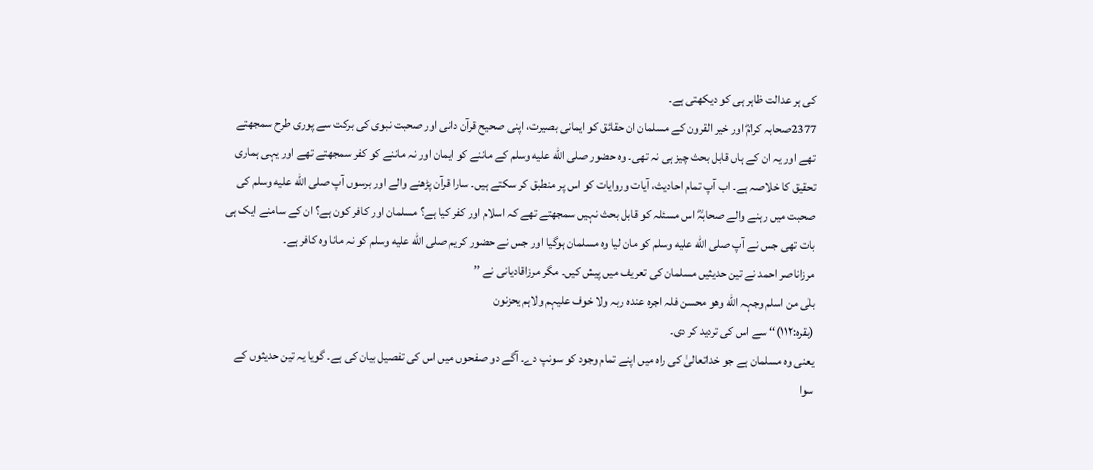کی ہر عدالت ظاہر ہی کو دیکھتی ہے۔
2377صحابہ کرامؓ اور خیر القرون کے مسلمان ان حقائق کو ایمانی بصیرت، اپنی صحیح قرآن دانی اور صحبت نبوی کی برکت سے پوری طرح سمجھتے تھے اور یہ ان کے ہاں قابل بحث چیز ہی نہ تھی۔ وہ حضور صلى الله عليه وسلم کے ماننے کو ایمان اور نہ ماننے کو کفر سمجھتے تھے اور یہی ہماری تحقیق کا خلاصہ ہے۔ اب آپ تمام احادیث، آیات وروایات کو اس پر منطبق کر سکتے ہیں۔ سارا قرآن پڑھنے والے اور برسوں آپ صلى الله عليه وسلم کی صحبت میں رہنے والے صحابہؓ اس مسئلہ کو قابل بحث نہیں سمجھتے تھے کہ اسلام اور کفر کیا ہے؟ مسلمان اور کافر کون ہے؟ ان کے سامنے ایک ہی بات تھی جس نے آپ صلى الله عليه وسلم کو مان لیا وہ مسلمان ہوگیا اور جس نے حضور کریم صلى الله عليه وسلم کو نہ مانا وہ کافر ہے۔
مرزاناصر احمد نے تین حدیثیں مسلمان کی تعریف میں پیش کیں۔ مگر مرزاقادیانی نے ’’
بلٰی من اسلم وجہہ الله وھو محسن فلہ اجرہ عندہ ربہ ولا خوف علیہم ولاہم یحزنون
(بقرہ:۱۱۲)‘‘ سے اس کی تردید کر دی۔
یعنی وہ مسلمان ہے جو خداتعالیٰ کی راہ میں اپنے تمام وجود کو سونپ دے۔ آگے دو صفحوں میں اس کی تفصیل بیان کی ہے۔ گویا یہ تین حدیثوں کے سوا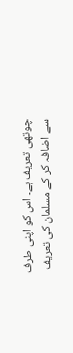چوتھی تعریف ہے۔ اس کو اپنی طرف سے اضافہ کر کے مسلمان کی تعریف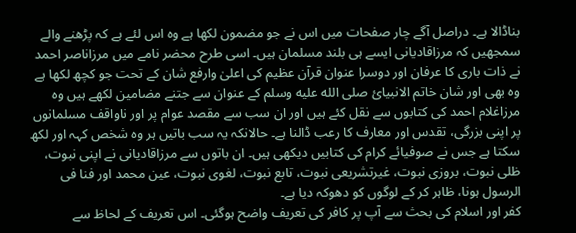بناڈالا ہے۔ دراصل آگے چار صفحات میں اس نے جو مضمون لکھا ہے وہ اس لئے ہے کہ پڑھنے والے سمجھیں کہ مرزاقادیانی ایسے ہی بلند مسلمان ہیں۔ اسی طرح محضر نامے میں مرزاناصر احمد نے ذات باری کا عرفان اور دوسرا عنوان قرآن عظیم کی اعلیٰ وارفع شان کے تحت جو کچھ لکھا ہے وہ بھی اور شان خاتم الانبیائ صلى الله عليه وسلم کے عنوان سے جتنے مضامین لکھے ہیں وہ مرزاغلام احمد کی کتابوں سے نقل کئے ہیں اور ان سب سے مقصد عوام پر اور ناواقف مسلمانوں پر اپنی بزرگی، تقدس اور معارف کا رعب ڈالنا ہے۔ حالانکہ یہ سب باتیں ہر وہ شخص کہہ اور لکھ سکتا ہے جس نے صوفیائے کرام کی کتابیں دیکھی ہیں۔ ان باتوں سے مرزاقادیانی نے اپنی نبوت، ظلی نبوت، بروزی نبوت، غیرتشریعی نبوت، تابع نبوت، لغوی نبوت، عین محمد اور فنا فی الرسول ہونا، ظاہر کر کے لوگوں کو دھوکہ دیا ہے۔
کفر اور اسلام کی بحث سے آپ پر کافر کی تعریف واضح ہوگئی۔ اس تعریف کے لحاظ سے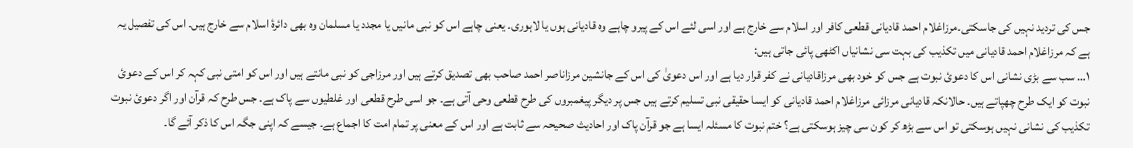جس کی تردید نہیں کی جاسکتی۔مرزاغلام احمد قادیانی قطعی کافر اور اسلام سے خارج ہے اور اسی لئے اس کے پیرو چاہے وہ قادیانی ہوں یا لاہوری۔ یعنی چاہے اس کو نبی مانیں یا مجدد یا مسلمان وہ بھی دائرۂ اسلام سے خارج ہیں۔ اس کی تفصیل یہ ہے کہ مرزاغلام احمد قادیانی میں تکذیب کی بہت سی نشانیاں اکٹھی پائی جاتی ہیں:
۱… سب سے بڑی نشانی اس کا دعویٔ نبوت ہے جس کو خود بھی مرزاقادیانی نے کفر قرار دیا ہے اور اس دعویٰ کی اس کے جانشین مرزاناصر احمد صاحب بھی تصدیق کرتے ہیں اور مرزاجی کو نبی مانتے ہیں اور اس کو امتی نبی کہہ کر اس کے دعویٔ نبوت کو ایک طرح چھپاتے ہیں۔ حالانکہ قادیانی مرزائی مرزاغلام احمد قادیانی کو ایسا حقیقی نبی تسلیم کرتے ہیں جس پر دیگر پیغمبروں کی طرح قطعی وحی آتی ہے۔ جو اسی طرح قطعی اور غلطیوں سے پاک ہے۔ جس طرح کہ قرآن اور اگر دعویٔ نبوت تکذیب کی نشانی نہیں ہوسکتی تو اس سے بڑھ کر کون سی چیز ہوسکتی ہے؟ ختم نبوت کا مسئلہ ایسا ہے جو قرآن پاک اور احادیث صحیحہ سے ثابت ہے اور اس کے معنی پر تمام امت کا اجماع ہے۔ جیسے کہ اپنی جگہ اس کا ذکر آئے گا۔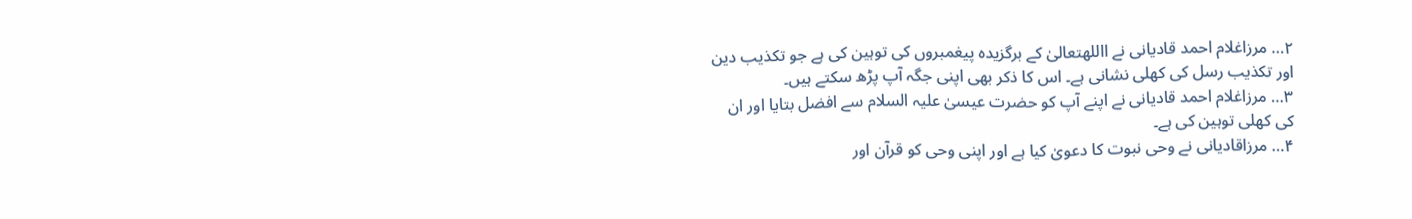۲… مرزاغلام احمد قادیانی نے االلهتعالیٰ کے برگزیدہ پیغمبروں کی توہین کی ہے جو تکذیب دین اور تکذیب رسل کی کھلی نشانی ہے۔ اس کا ذکر بھی اپنی جگہ آپ پڑھ سکتے ہیں۔
۳… مرزاغلام احمد قادیانی نے اپنے آپ کو حضرت عیسیٰ علیہ السلام سے افضل بتایا اور ان کی کھلی توہین کی ہے۔
۴… مرزاقادیانی نے وحی نبوت کا دعویٰ کیا ہے اور اپنی وحی کو قرآن اور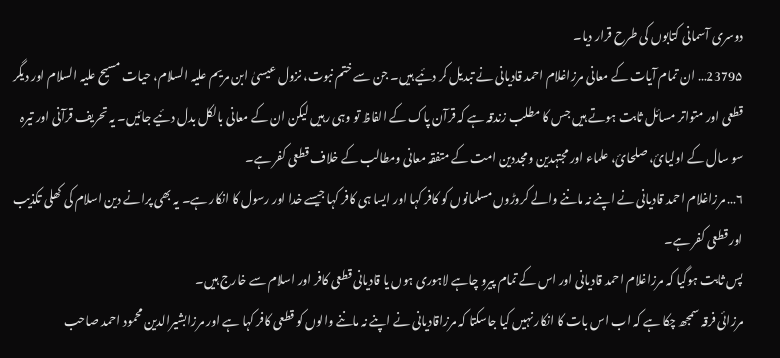دوسری آسمانی کتابوں کی طرح قرار دیا۔
2379۵… ان تمام آیات کے معانی مرزاغلام احمد قادیانی نے تبدیل کر دئیے ہیں۔ جن سے ختم نبوت، نزول عیسیٰ ابن مریم علیہ السلام، حیات مسیح علیہ السلام اور دیگر قطعی اور متواتر مسائل ثابت ہوتے ہیں جس کا مطلب زندقہ ہے کہ قرآن پاک کے الفاظ تو وہی رہیں لیکن ان کے معانی بالکل بدل دئیے جائیں۔ یہ تحریف قرآنی اور تیرہ سو سال کے اولیائ، صلحائ، علماء اور مجتہدین ومجددین امت کے متفقہ معانی ومطالب کے خلاف قطعی کفر ہے۔
۶… مرزاغلام احمد قادیانی نے اپنے نہ ماننے والے کروڑوں مسلمانوں کو کافر کہا اور ایسا ہی کافر کہا جیسے خدا اور رسول کا انکار ہے۔ یہ بھی پرانے دین اسلام کی کھلی تکذیب اور قطعی کفر ہے۔
پس ثابت ہوگیا کہ مرزاغلام احمد قادیانی اور اس کے تمام پیرو چاہے لاہوری ہوں یا قادیانی قطعی کافر اور اسلام سے خارج ہیں۔
مرزائی فرقہ سمجھ چکا ہے کہ اب اس بات کا انکار نہیں کیا جاسکتا کہ مرزاقادیانی نے اپنے نہ ماننے والوں کو قطعی کافر کہا ہے اور مرزابشیرالدین محمود احمد صاحب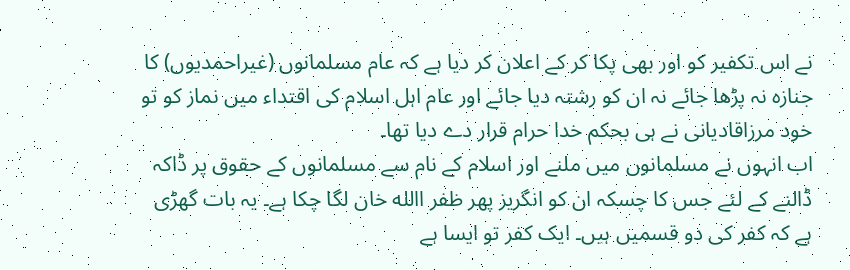نے اس تکفیر کو اور بھی پکا کر کے اعلان کر دیا ہے کہ عام مسلمانوں (غیراحمدیوں) کا جنازہ نہ پڑھا جائے نہ ان کو رشتہ دیا جائے اور عام اہل اسلام کی اقتداء میں نماز کو تو خود مرزاقادیانی نے ہی بحکم خدا حرام قرار دے دیا تھا۔
اب انہوں نے مسلمانوں میں ملنے اور اسلام کے نام سے مسلمانوں کے حقوق پر ڈاکہ ڈالنے کے لئے جس کا چسکہ ان کو انگریز پھر ظفر االله خان لگا چکا ہے۔ یہ بات گھڑی ہے کہ کفر کی دو قسمیں ہیں۔ ایک کفر تو ایسا ہے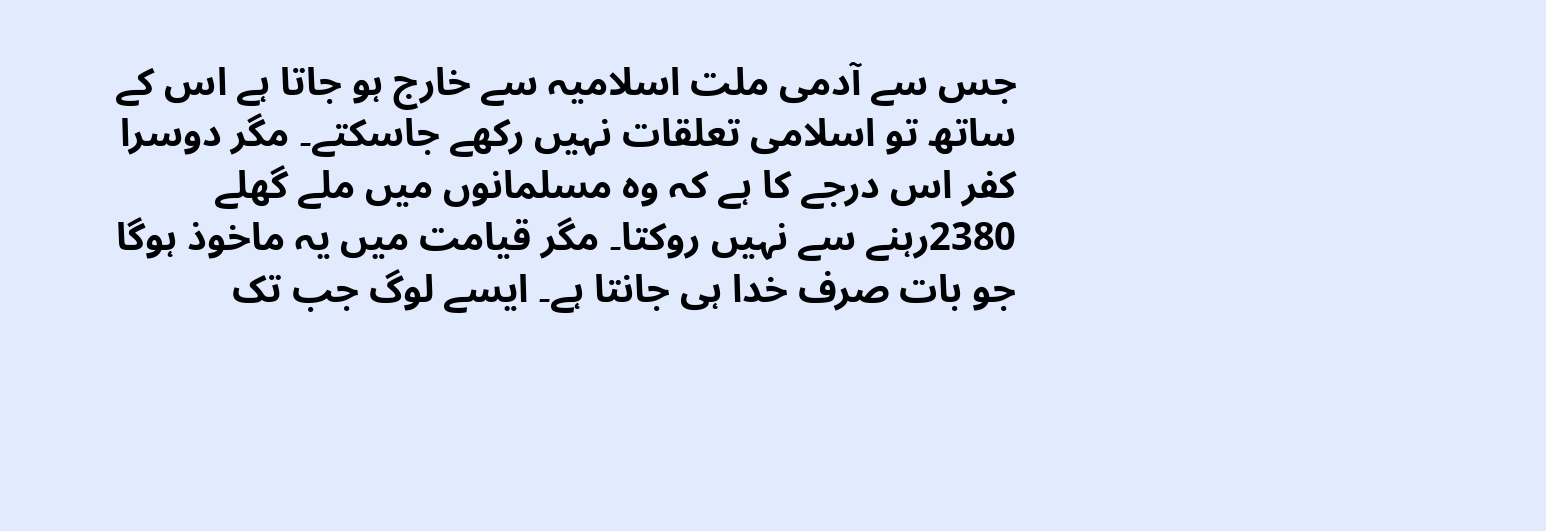جس سے آدمی ملت اسلامیہ سے خارج ہو جاتا ہے اس کے ساتھ تو اسلامی تعلقات نہیں رکھے جاسکتے۔ مگر دوسرا کفر اس درجے کا ہے کہ وہ مسلمانوں میں ملے گھلے 2380رہنے سے نہیں روکتا۔ مگر قیامت میں یہ ماخوذ ہوگا جو بات صرف خدا ہی جانتا ہے۔ ایسے لوگ جب تک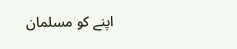اپنے کو مسلمان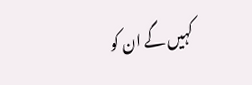کہیں گے ان کو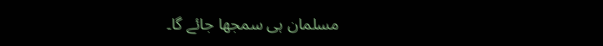مسلمان ہی سمجھا جائے گا۔